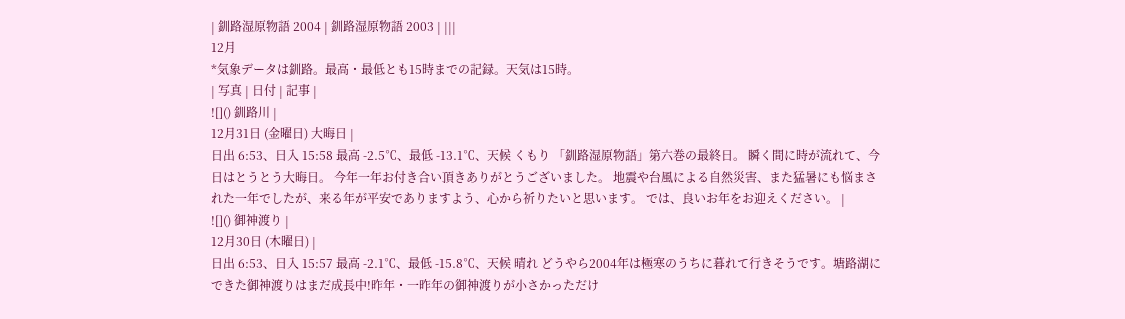| 釧路湿原物語 2004 | 釧路湿原物語 2003 | |||
12月
*気象データは釧路。最高・最低とも15時までの記録。天気は15時。
| 写真 | 日付 | 記事 |
![]() 釧路川 |
12月31日 (金曜日) 大晦日 |
日出 6:53、日入 15:58 最高 -2.5℃、最低 -13.1℃、天候 くもり 「釧路湿原物語」第六巻の最終日。 瞬く間に時が流れて、今日はとうとう大晦日。 今年一年お付き合い頂きありがとうございました。 地震や台風による自然災害、また猛暑にも悩まされた一年でしたが、来る年が平安でありますよう、心から祈りたいと思います。 では、良いお年をお迎えください。 |
![]() 御神渡り |
12月30日 (木曜日) |
日出 6:53、日入 15:57 最高 -2.1℃、最低 -15.8℃、天候 晴れ どうやら2004年は極寒のうちに暮れて行きそうです。塘路湖にできた御神渡りはまだ成長中!昨年・一昨年の御神渡りが小さかっただけ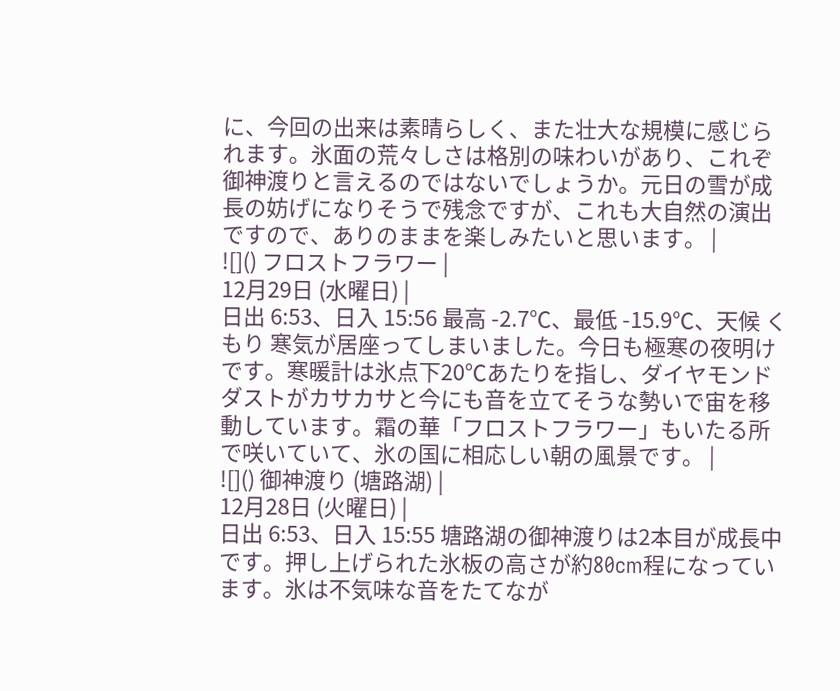に、今回の出来は素晴らしく、また壮大な規模に感じられます。氷面の荒々しさは格別の味わいがあり、これぞ御神渡りと言えるのではないでしょうか。元日の雪が成長の妨げになりそうで残念ですが、これも大自然の演出ですので、ありのままを楽しみたいと思います。 |
![]() フロストフラワー |
12月29日 (水曜日) |
日出 6:53、日入 15:56 最高 -2.7℃、最低 -15.9℃、天候 くもり 寒気が居座ってしまいました。今日も極寒の夜明けです。寒暖計は氷点下20℃あたりを指し、ダイヤモンドダストがカサカサと今にも音を立てそうな勢いで宙を移動しています。霜の華「フロストフラワー」もいたる所で咲いていて、氷の国に相応しい朝の風景です。 |
![]() 御神渡り (塘路湖) |
12月28日 (火曜日) |
日出 6:53、日入 15:55 塘路湖の御神渡りは2本目が成長中です。押し上げられた氷板の高さが約80cm程になっています。氷は不気味な音をたてなが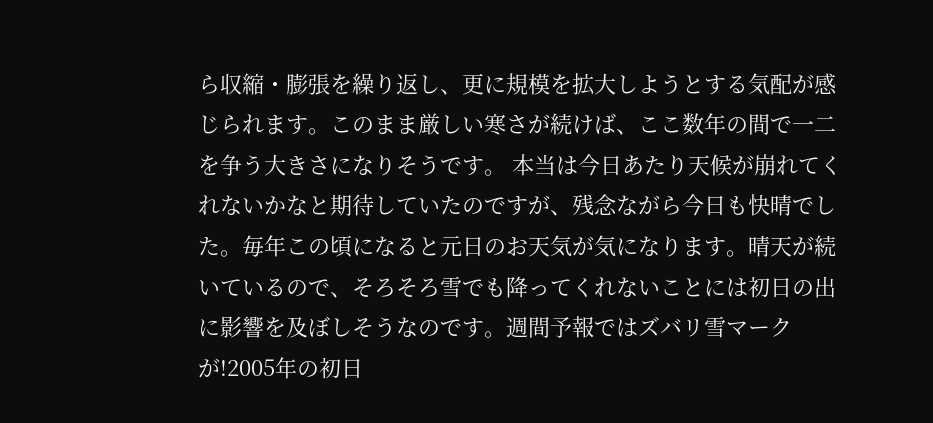ら収縮・膨張を繰り返し、更に規模を拡大しようとする気配が感じられます。このまま厳しい寒さが続けば、ここ数年の間で一二を争う大きさになりそうです。 本当は今日あたり天候が崩れてくれないかなと期待していたのですが、残念ながら今日も快晴でした。毎年この頃になると元日のお天気が気になります。晴天が続いているので、そろそろ雪でも降ってくれないことには初日の出に影響を及ぼしそうなのです。週間予報ではズバリ雪マークが!2005年の初日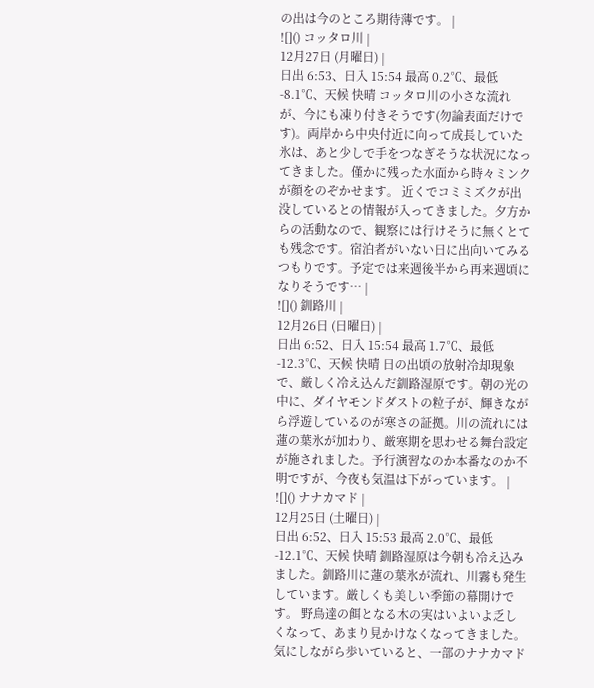の出は今のところ期待薄です。 |
![]() コッタロ川 |
12月27日 (月曜日) |
日出 6:53、日入 15:54 最高 0.2℃、最低 -8.1℃、天候 快晴 コッタロ川の小さな流れが、今にも凍り付きそうです(勿論表面だけです)。両岸から中央付近に向って成長していた氷は、あと少しで手をつなぎそうな状況になってきました。僅かに残った水面から時々ミンクが顔をのぞかせます。 近くでコミミズクが出没しているとの情報が入ってきました。夕方からの活動なので、観察には行けそうに無くとても残念です。宿泊者がいない日に出向いてみるつもりです。予定では来週後半から再来週頃になりそうです… |
![]() 釧路川 |
12月26日 (日曜日) |
日出 6:52、日入 15:54 最高 1.7℃、最低 -12.3℃、天候 快晴 日の出頃の放射冷却現象で、厳しく冷え込んだ釧路湿原です。朝の光の中に、ダイヤモンドダストの粒子が、輝きながら浮遊しているのが寒さの証拠。川の流れには蓮の葉氷が加わり、厳寒期を思わせる舞台設定が施されました。予行演習なのか本番なのか不明ですが、今夜も気温は下がっています。 |
![]() ナナカマド |
12月25日 (土曜日) |
日出 6:52、日入 15:53 最高 2.0℃、最低 -12.1℃、天候 快晴 釧路湿原は今朝も冷え込みました。釧路川に蓮の葉氷が流れ、川霧も発生しています。厳しくも美しい季節の幕開けです。 野鳥達の餌となる木の実はいよいよ乏しくなって、あまり見かけなくなってきました。気にしながら歩いていると、一部のナナカマド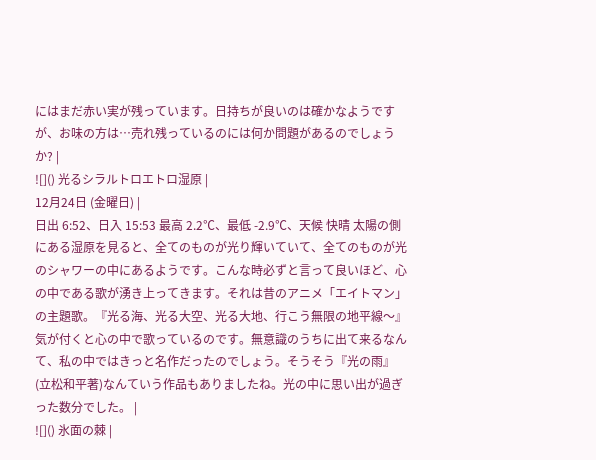にはまだ赤い実が残っています。日持ちが良いのは確かなようですが、お味の方は…売れ残っているのには何か問題があるのでしょうか? |
![]() 光るシラルトロエトロ湿原 |
12月24日 (金曜日) |
日出 6:52、日入 15:53 最高 2.2℃、最低 -2.9℃、天候 快晴 太陽の側にある湿原を見ると、全てのものが光り輝いていて、全てのものが光のシャワーの中にあるようです。こんな時必ずと言って良いほど、心の中である歌が湧き上ってきます。それは昔のアニメ「エイトマン」の主題歌。『光る海、光る大空、光る大地、行こう無限の地平線〜』気が付くと心の中で歌っているのです。無意識のうちに出て来るなんて、私の中ではきっと名作だったのでしょう。そうそう『光の雨』(立松和平著)なんていう作品もありましたね。光の中に思い出が過ぎった数分でした。 |
![]() 氷面の棘 |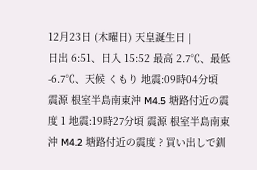12月23日 (木曜日) 天皇誕生日 |
日出 6:51、日入 15:52 最高 2.7℃、最低 -6.7℃、天候 くもり 地震:09時04分頃 震源 根室半島南東沖 M4.5 塘路付近の震度 1 地震:19時27分頃 震源 根室半島南東沖 M4.2 塘路付近の震度 ? 買い出しで釧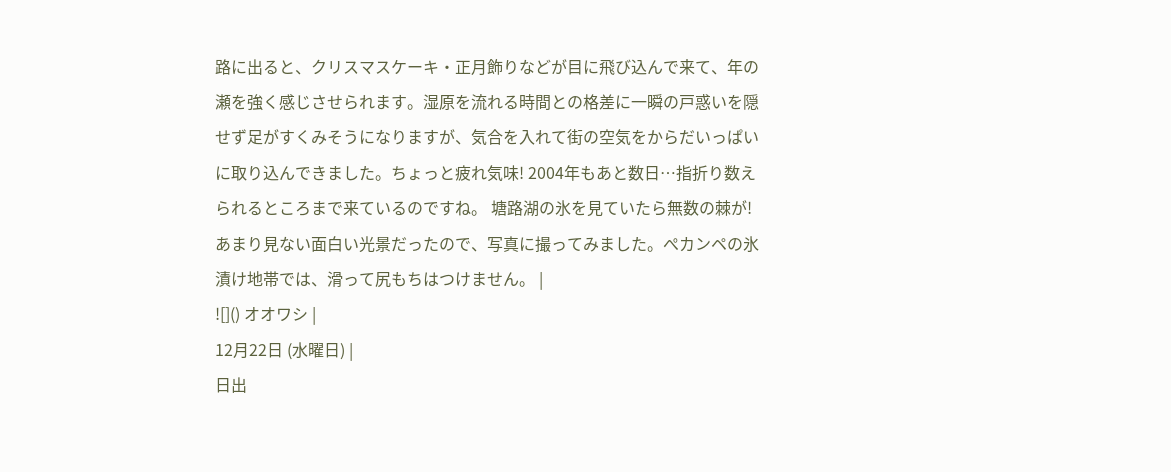路に出ると、クリスマスケーキ・正月飾りなどが目に飛び込んで来て、年の瀬を強く感じさせられます。湿原を流れる時間との格差に一瞬の戸惑いを隠せず足がすくみそうになりますが、気合を入れて街の空気をからだいっぱいに取り込んできました。ちょっと疲れ気味! 2004年もあと数日…指折り数えられるところまで来ているのですね。 塘路湖の氷を見ていたら無数の棘が!あまり見ない面白い光景だったので、写真に撮ってみました。ぺカンペの氷漬け地帯では、滑って尻もちはつけません。 |
![]() オオワシ |
12月22日 (水曜日) |
日出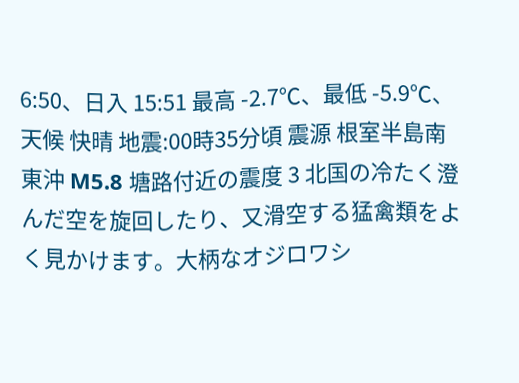6:50、日入 15:51 最高 -2.7℃、最低 -5.9℃、天候 快晴 地震:00時35分頃 震源 根室半島南東沖 M5.8 塘路付近の震度 3 北国の冷たく澄んだ空を旋回したり、又滑空する猛禽類をよく見かけます。大柄なオジロワシ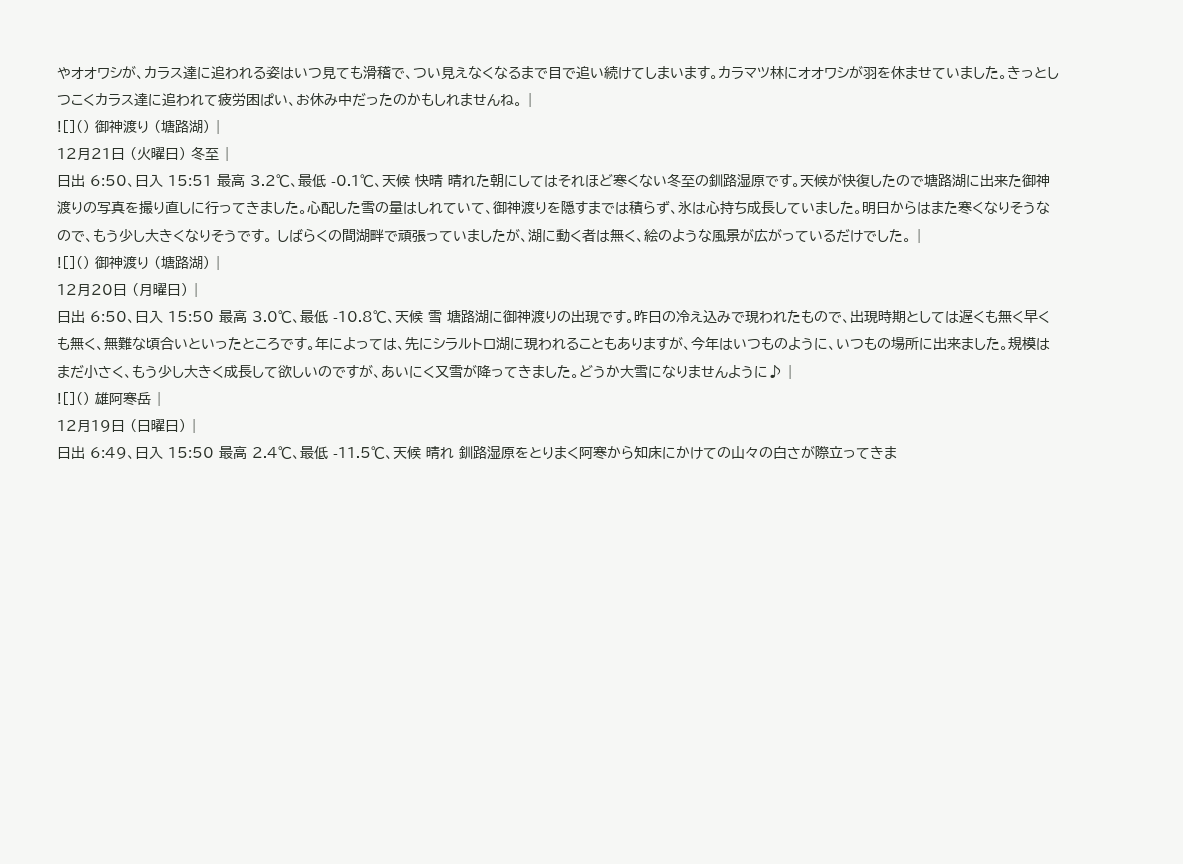やオオワシが、カラス達に追われる姿はいつ見ても滑稽で、つい見えなくなるまで目で追い続けてしまいます。カラマツ林にオオワシが羽を休ませていました。きっとしつこくカラス達に追われて疲労困ぱい、お休み中だったのかもしれませんね。 |
![]() 御神渡り (塘路湖) |
12月21日 (火曜日) 冬至 |
日出 6:50、日入 15:51 最高 3.2℃、最低 -0.1℃、天候 快晴 晴れた朝にしてはそれほど寒くない冬至の釧路湿原です。天候が快復したので塘路湖に出来た御神渡りの写真を撮り直しに行ってきました。心配した雪の量はしれていて、御神渡りを隠すまでは積らず、氷は心持ち成長していました。明日からはまた寒くなりそうなので、もう少し大きくなりそうです。 しばらくの間湖畔で頑張っていましたが、湖に動く者は無く、絵のような風景が広がっているだけでした。 |
![]() 御神渡り (塘路湖) |
12月20日 (月曜日) |
日出 6:50、日入 15:50 最高 3.0℃、最低 -10.8℃、天候 雪 塘路湖に御神渡りの出現です。昨日の冷え込みで現われたもので、出現時期としては遅くも無く早くも無く、無難な頃合いといったところです。年によっては、先にシラルトロ湖に現われることもありますが、今年はいつものように、いつもの場所に出来ました。規模はまだ小さく、もう少し大きく成長して欲しいのですが、あいにく又雪が降ってきました。どうか大雪になりませんように♪ |
![]() 雄阿寒岳 |
12月19日 (日曜日) |
日出 6:49、日入 15:50 最高 2.4℃、最低 -11.5℃、天候 晴れ 釧路湿原をとりまく阿寒から知床にかけての山々の白さが際立ってきま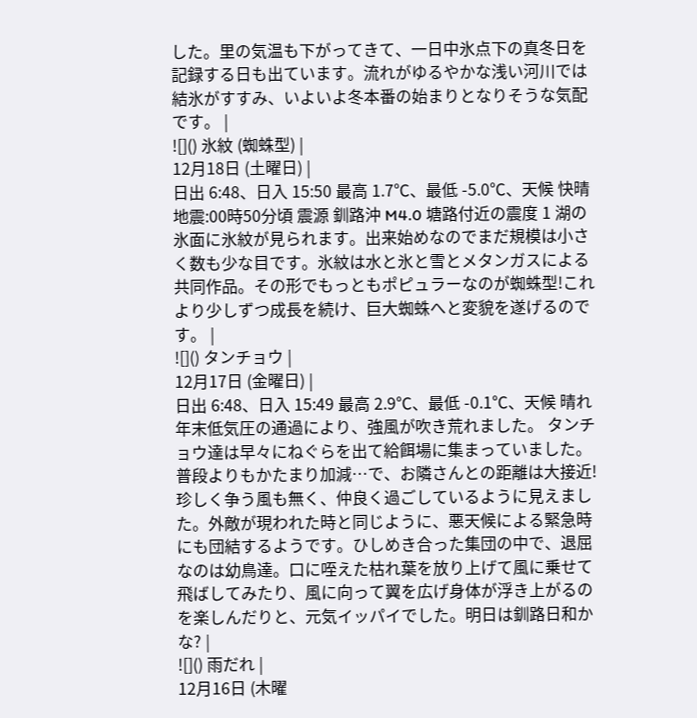した。里の気温も下がってきて、一日中氷点下の真冬日を記録する日も出ています。流れがゆるやかな浅い河川では結氷がすすみ、いよいよ冬本番の始まりとなりそうな気配です。 |
![]() 氷紋 (蜘蛛型) |
12月18日 (土曜日) |
日出 6:48、日入 15:50 最高 1.7℃、最低 -5.0℃、天候 快晴 地震:00時50分頃 震源 釧路沖 M4.0 塘路付近の震度 1 湖の氷面に氷紋が見られます。出来始めなのでまだ規模は小さく数も少な目です。氷紋は水と氷と雪とメタンガスによる共同作品。その形でもっともポピュラーなのが蜘蛛型!これより少しずつ成長を続け、巨大蜘蛛へと変貌を遂げるのです。 |
![]() タンチョウ |
12月17日 (金曜日) |
日出 6:48、日入 15:49 最高 2.9℃、最低 -0.1℃、天候 晴れ 年末低気圧の通過により、強風が吹き荒れました。 タンチョウ達は早々にねぐらを出て給餌場に集まっていました。普段よりもかたまり加減…で、お隣さんとの距離は大接近!珍しく争う風も無く、仲良く過ごしているように見えました。外敵が現われた時と同じように、悪天候による緊急時にも団結するようです。ひしめき合った集団の中で、退屈なのは幼鳥達。口に咥えた枯れ葉を放り上げて風に乗せて飛ばしてみたり、風に向って翼を広げ身体が浮き上がるのを楽しんだりと、元気イッパイでした。明日は釧路日和かな? |
![]() 雨だれ |
12月16日 (木曜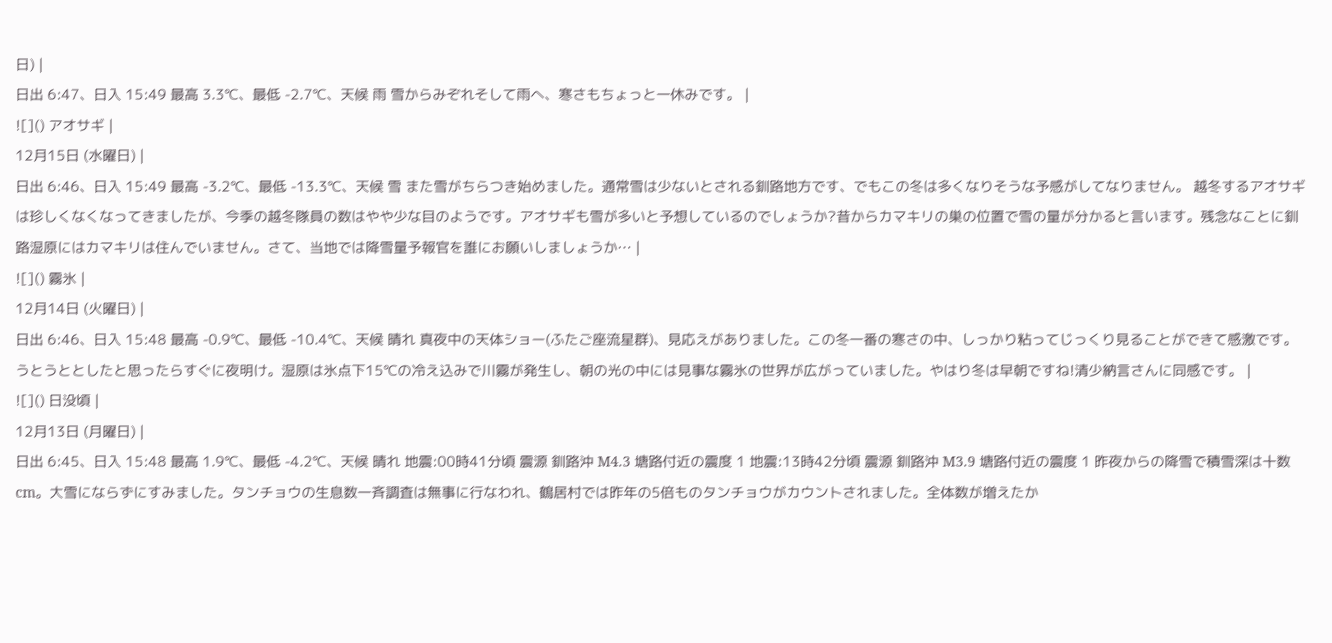日) |
日出 6:47、日入 15:49 最高 3.3℃、最低 -2.7℃、天候 雨 雪からみぞれそして雨へ、寒さもちょっと一休みです。 |
![]() アオサギ |
12月15日 (水曜日) |
日出 6:46、日入 15:49 最高 -3.2℃、最低 -13.3℃、天候 雪 また雪がちらつき始めました。通常雪は少ないとされる釧路地方です、でもこの冬は多くなりそうな予感がしてなりません。 越冬するアオサギは珍しくなくなってきましたが、今季の越冬隊員の数はやや少な目のようです。アオサギも雪が多いと予想しているのでしょうか?昔からカマキリの巣の位置で雪の量が分かると言います。残念なことに釧路湿原にはカマキリは住んでいません。さて、当地では降雪量予報官を誰にお願いしましょうか… |
![]() 霧氷 |
12月14日 (火曜日) |
日出 6:46、日入 15:48 最高 -0.9℃、最低 -10.4℃、天候 晴れ 真夜中の天体ショー(ふたご座流星群)、見応えがありました。この冬一番の寒さの中、しっかり粘ってじっくり見ることができて感激です。 うとうととしたと思ったらすぐに夜明け。湿原は氷点下15℃の冷え込みで川霧が発生し、朝の光の中には見事な霧氷の世界が広がっていました。やはり冬は早朝ですね!清少納言さんに同感です。 |
![]() 日没頃 |
12月13日 (月曜日) |
日出 6:45、日入 15:48 最高 1.9℃、最低 -4.2℃、天候 晴れ 地震:00時41分頃 震源 釧路沖 M4.3 塘路付近の震度 1 地震:13時42分頃 震源 釧路沖 M3.9 塘路付近の震度 1 昨夜からの降雪で積雪深は十数cm。大雪にならずにすみました。タンチョウの生息数一斉調査は無事に行なわれ、鶴居村では昨年の5倍ものタンチョウがカウントされました。全体数が増えたか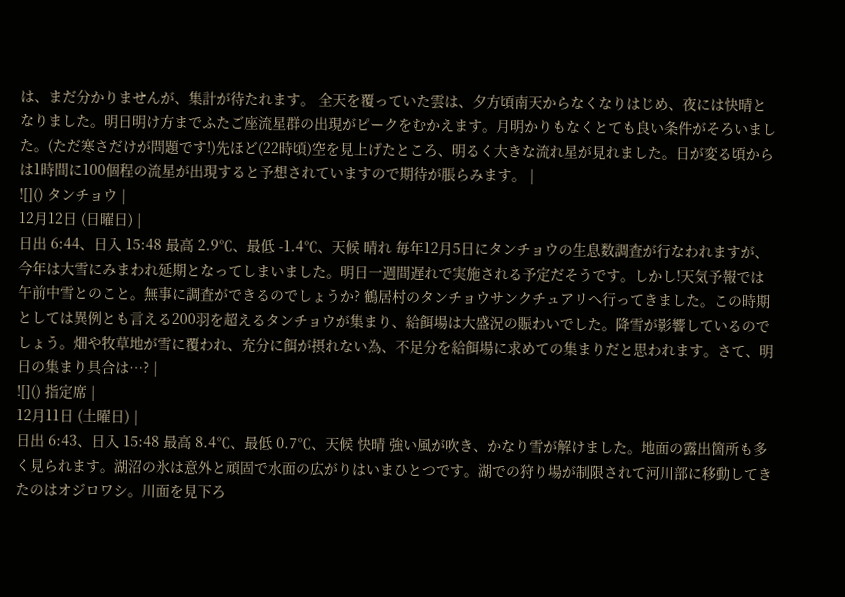は、まだ分かりませんが、集計が待たれます。 全天を覆っていた雲は、夕方頃南天からなくなりはじめ、夜には快晴となりました。明日明け方までふたご座流星群の出現がピークをむかえます。月明かりもなくとても良い条件がそろいました。(ただ寒さだけが問題です!)先ほど(22時頃)空を見上げたところ、明るく大きな流れ星が見れました。日が変る頃からは1時間に100個程の流星が出現すると予想されていますので期待が脹らみます。 |
![]() タンチョウ |
12月12日 (日曜日) |
日出 6:44、日入 15:48 最高 2.9℃、最低 -1.4℃、天候 晴れ 毎年12月5日にタンチョウの生息数調査が行なわれますが、今年は大雪にみまわれ延期となってしまいました。明日一週間遅れで実施される予定だそうです。しかし!天気予報では午前中雪とのこと。無事に調査ができるのでしょうか? 鶴居村のタンチョウサンクチュアリへ行ってきました。この時期としては異例とも言える200羽を超えるタンチョウが集まり、給餌場は大盛況の賑わいでした。降雪が影響しているのでしょう。畑や牧草地が雪に覆われ、充分に餌が摂れない為、不足分を給餌場に求めての集まりだと思われます。さて、明日の集まり具合は…? |
![]() 指定席 |
12月11日 (土曜日) |
日出 6:43、日入 15:48 最高 8.4℃、最低 0.7℃、天候 快晴 強い風が吹き、かなり雪が解けました。地面の露出箇所も多く見られます。湖沼の氷は意外と頑固で水面の広がりはいまひとつです。湖での狩り場が制限されて河川部に移動してきたのはオジロワシ。川面を見下ろ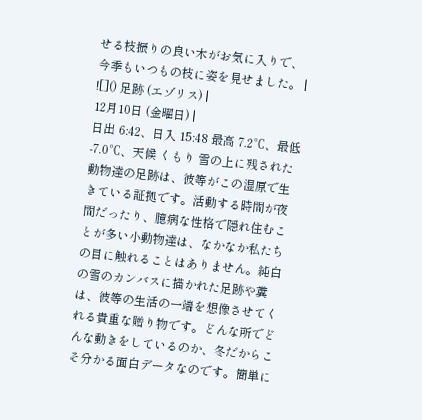せる枝振りの良い木がお気に入りで、今季もいつもの枝に姿を見せました。 |
![]() 足跡 (エゾリス) |
12月10日 (金曜日) |
日出 6:42、日入 15:48 最高 7.2℃、最低 -7.0℃、天候 くもり 雪の上に残された動物達の足跡は、彼等がこの湿原で生きている証拠です。活動する時間が夜間だったり、臆病な性格で隠れ住むことが多い小動物達は、なかなか私たちの目に触れることはありません。純白の雪のカンバスに描かれた足跡や糞は、彼等の生活の一端を想像させてくれる貴重な贈り物です。どんな所でどんな動きをしているのか、冬だからこそ分かる面白データなのです。簡単に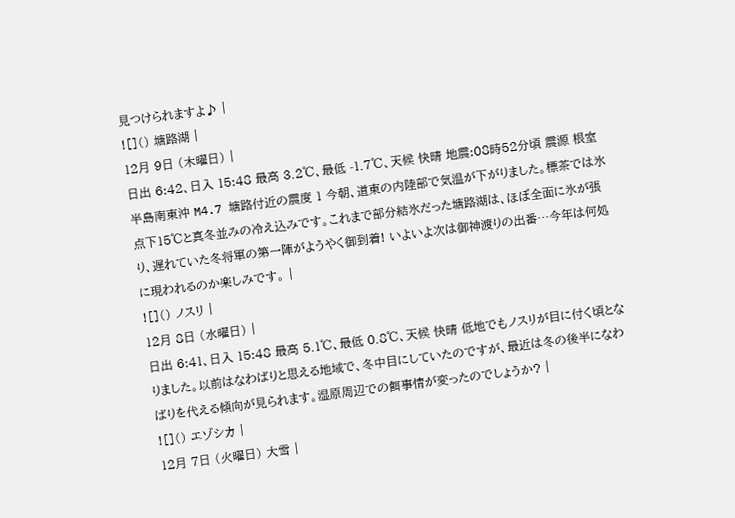見つけられますよ♪ |
![]() 塘路湖 |
12月 9日 (木曜日) |
日出 6:42、日入 15:48 最高 3.2℃、最低 -1.7℃、天候 快晴 地震:08時52分頃 震源 根室半島南東沖 M4.7 塘路付近の震度 1 今朝、道東の内陸部で気温が下がりました。標茶では氷点下15℃と真冬並みの冷え込みです。これまで部分結氷だった塘路湖は、ほぼ全面に氷が張り、遅れていた冬将軍の第一陣がようやく御到着! いよいよ次は御神渡りの出番…今年は何処に現われるのか楽しみです。 |
![]() ノスリ |
12月 8日 (水曜日) |
日出 6:41、日入 15:48 最高 5.1℃、最低 0.8℃、天候 快晴 低地でもノスリが目に付く頃となりました。以前はなわばりと思える地域で、冬中目にしていたのですが、最近は冬の後半になわばりを代える傾向が見られます。湿原周辺での餌事情が変ったのでしょうか? |
![]() エゾシカ |
12月 7日 (火曜日) 大雪 |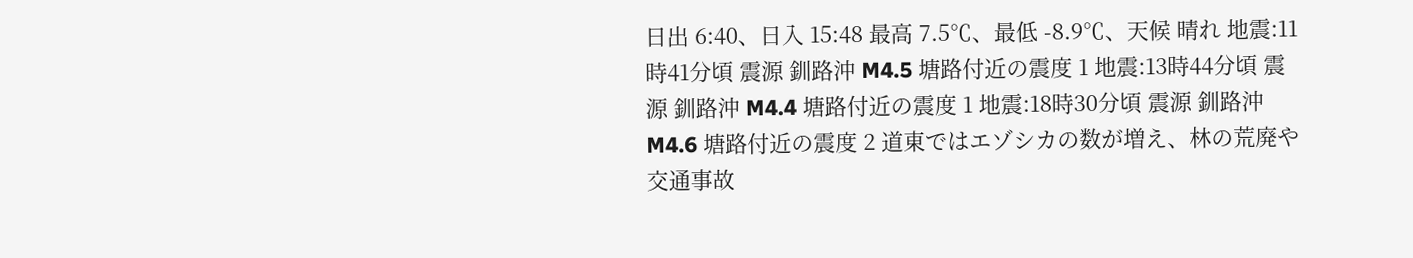日出 6:40、日入 15:48 最高 7.5℃、最低 -8.9℃、天候 晴れ 地震:11時41分頃 震源 釧路沖 M4.5 塘路付近の震度 1 地震:13時44分頃 震源 釧路沖 M4.4 塘路付近の震度 1 地震:18時30分頃 震源 釧路沖 M4.6 塘路付近の震度 2 道東ではエゾシカの数が増え、林の荒廃や交通事故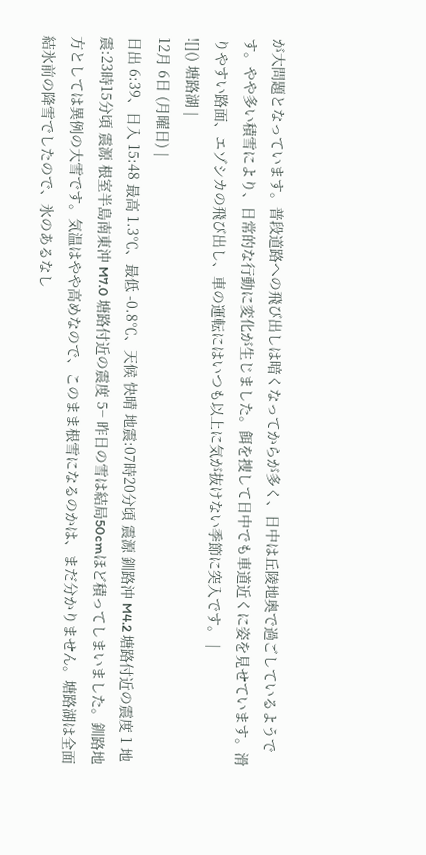が大問題となっています。普段道路への飛び出しは暗くなってからが多く、日中は丘陵地奥で過ごしているようです。やや多い積雪により、日常的な行動に変化が生じました。餌を捜して日中でも車道近くに姿を見せています。滑りやすい路面、エゾシカの飛び出し、車の運転にはいつも以上に気が抜けない季節に突入です。 |
![]() 塘路湖 |
12月 6日 (月曜日) |
日出 6:39、日入 15:48 最高 1.3℃、最低 -0.8℃、天候 快晴 地震:07時20分頃 震源 釧路沖 M4.2 塘路付近の震度 1 地震:23時15分頃 震源 根室半島南東沖 M7.0 塘路付近の震度 5− 昨日の雪は結局50cmほど積ってしまいました。釧路地方としては異例の大雪です。気温はやや高めなので、このまま根雪になるのかは、まだ分かりません。塘路湖は全面結氷前の降雪でしたので、氷のあるなし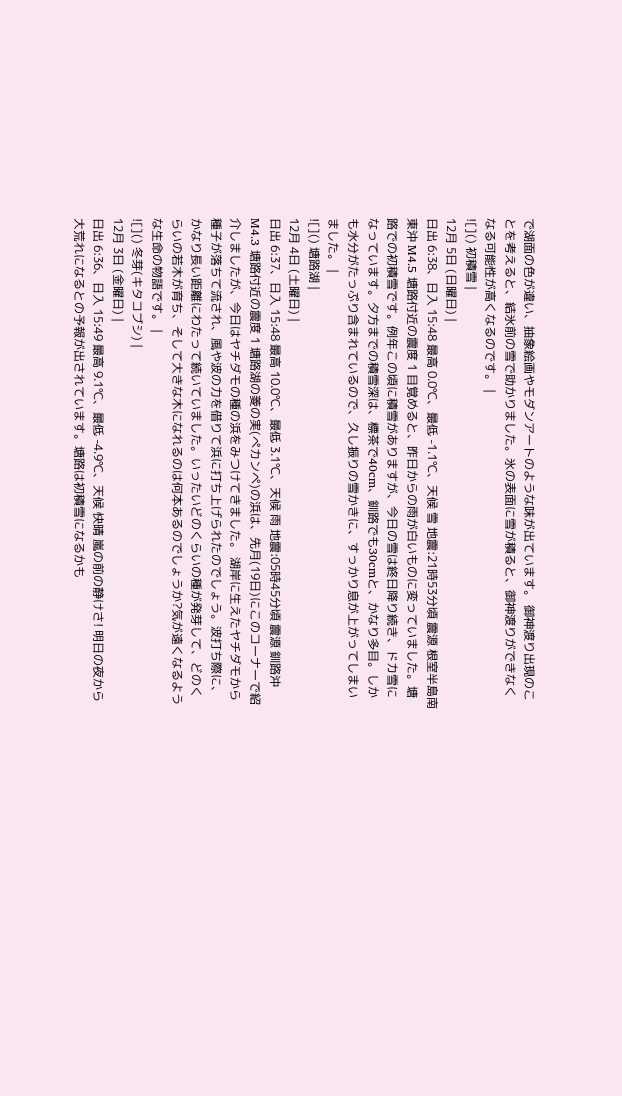で湖面の色が違い、抽象絵画やモダンアートのような味が出ています。 御神渡り出現のことを考えると、結氷前の雪で助かりました。氷の表面に雪が積ると、御神渡りができなくなる可能性が高くなるのです。 |
![]() 初積雪 |
12月 5日 (日曜日) |
日出 6:38、日入 15:48 最高 0.0℃、最低 -1.1℃、天候 雪 地震:21時53分頃 震源 根室半島南東沖 M4.5 塘路付近の震度 1 目覚めると、昨日からの雨が白いものに変っていました。塘路での初積雪です。例年この頃に積雪がありますが、今日の雪は終日降り続き、ドカ雪になっています。夕方までの積雪深は、標茶で40cm、釧路でも30cmと、かなり多目。しかも水分がたっぷり含まれているので、久し振りの雪かきに、すっかり息が上がってしまいました。 |
![]() 塘路湖 |
12月 4日 (土曜日) |
日出 6:37、日入 15:48 最高 10.0℃、最低 3.1℃、天候 雨 地震:05時45分頃 震源 釧路沖 M4.3 塘路付近の震度 1 塘路湖の菱の実(ぺカンペ)の浜は、先月(19日)にこのコーナーで紹介しましたが、今日はヤチダモの種の浜をみつけてきました。 湖岸に生えたヤチダモから種子が落ちて流され、風や波の力を借りて浜に打ち上げられたのでしょう。波打ち際に、かなり長い距離にわたって続いていました。いったいどのくらいの種が発芽して、どのくらいの若木が育ち、そして大きな木になれるのは何本あるのでしょうか?気が遠くなるような生命の物語です。 |
![]() 冬芽(キタコブシ) |
12月 3日 (金曜日) |
日出 6:36、日入 15:49 最高 9.1℃、最低 -4.9℃、天候 快晴 嵐の前の静けさ! 明日の夜から大荒れになるとの予報が出されています。塘路は初積雪になるかも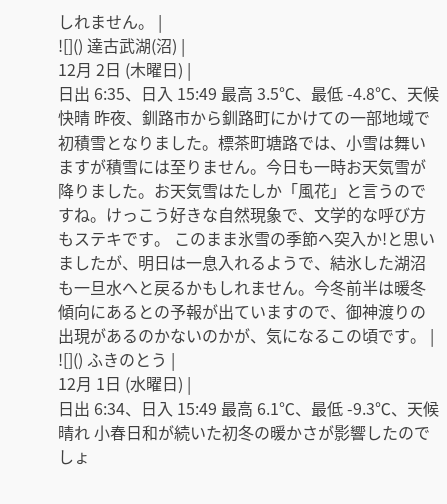しれません。 |
![]() 達古武湖(沼) |
12月 2日 (木曜日) |
日出 6:35、日入 15:49 最高 3.5℃、最低 -4.8℃、天候 快晴 昨夜、釧路市から釧路町にかけての一部地域で初積雪となりました。標茶町塘路では、小雪は舞いますが積雪には至りません。今日も一時お天気雪が降りました。お天気雪はたしか「風花」と言うのですね。けっこう好きな自然現象で、文学的な呼び方もステキです。 このまま氷雪の季節へ突入か!と思いましたが、明日は一息入れるようで、結氷した湖沼も一旦水へと戻るかもしれません。今冬前半は暖冬傾向にあるとの予報が出ていますので、御神渡りの出現があるのかないのかが、気になるこの頃です。 |
![]() ふきのとう |
12月 1日 (水曜日) |
日出 6:34、日入 15:49 最高 6.1℃、最低 -9.3℃、天候 晴れ 小春日和が続いた初冬の暖かさが影響したのでしょ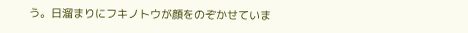う。日溜まりにフキノトウが顔をのぞかせていま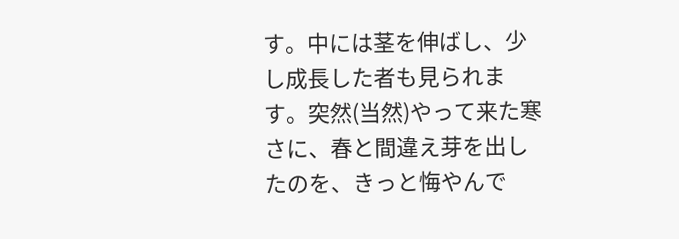す。中には茎を伸ばし、少し成長した者も見られます。突然(当然)やって来た寒さに、春と間違え芽を出したのを、きっと悔やんで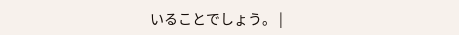いることでしょう。 |